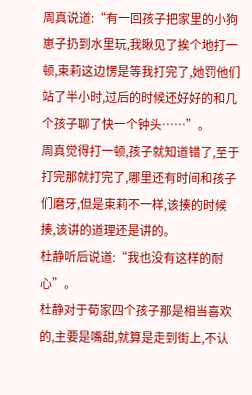周真说道:“有一回孩子把家里的小狗崽子扔到水里玩,我瞅见了挨个地打一顿,束莉这边愣是等我打完了,她罚他们站了半小时,过后的时候还好好的和几个孩子聊了快一个钟头……”。
周真觉得打一顿,孩子就知道错了,至于打完那就打完了,哪里还有时间和孩子们磨牙,但是束莉不一样,该揍的时候揍,该讲的道理还是讲的。
杜静听后说道:“我也没有这样的耐心”。
杜静对于荀家四个孩子那是相当喜欢的,主要是嘴甜,就算是走到街上,不认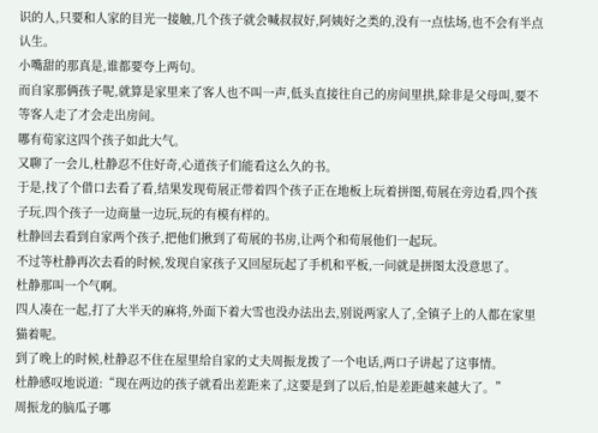识的人,只要和人家的目光一接触,几个孩子就会喊叔叔好,阿姨好之类的,没有一点怯场,也不会有半点认生。
小嘴甜的那真是,谁都要夸上两句。
而自家那俩孩子呢,就算是家里来了客人也不叫一声,低头直接往自己的房间里拱,除非是父母叫,要不等客人走了才会走出房间。
哪有荀家这四个孩子如此大气。
又聊了一会儿,杜静忍不住好奇,心道孩子们能看这么久的书。
于是,找了个借口去看了看,结果发现荀展正带着四个孩子正在地板上玩着拼图,荀展在旁边看,四个孩子玩,四个孩子一边商量一边玩,玩的有模有样的。
杜静回去看到自家两个孩子,把他们揪到了荀展的书房,让两个和荀展他们一起玩。
不过等杜静再次去看的时候,发现自家孩子又回屋玩起了手机和平板,一问就是拼图太没意思了。
杜静那叫一个气啊。
四人凑在一起,打了大半天的麻将,外面下着大雪也没办法出去,别说两家人了,全镇子上的人都在家里猫着呢。
到了晚上的时候,杜静忍不住在屋里给自家的丈夫周振龙拨了一个电话,两口子讲起了这事情。
杜静感叹地说道:“现在两边的孩子就看出差距来了,这要是到了以后,怕是差距越来越大了。”
周振龙的脑瓜子哪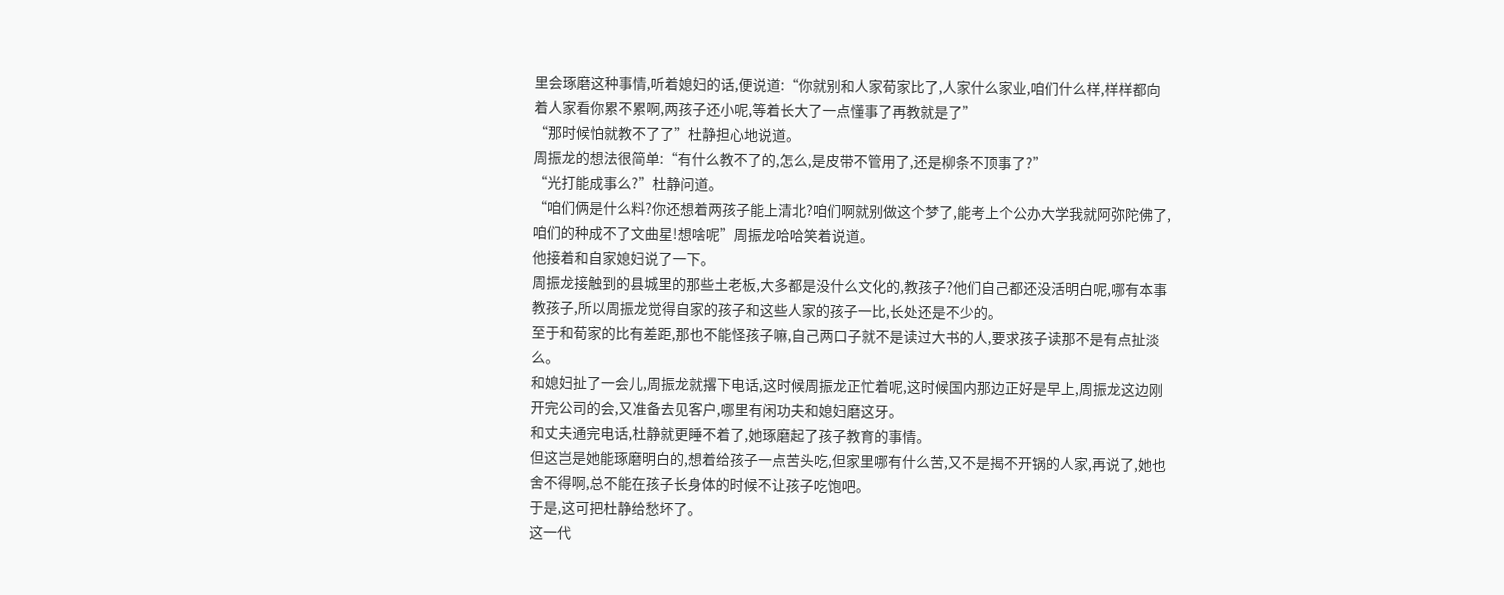里会琢磨这种事情,听着媳妇的话,便说道:“你就别和人家荀家比了,人家什么家业,咱们什么样,样样都向着人家看你累不累啊,两孩子还小呢,等着长大了一点懂事了再教就是了”
“那时候怕就教不了了”杜静担心地说道。
周振龙的想法很简单:“有什么教不了的,怎么,是皮带不管用了,还是柳条不顶事了?”
“光打能成事么?”杜静问道。
“咱们俩是什么料?你还想着两孩子能上清北?咱们啊就别做这个梦了,能考上个公办大学我就阿弥陀佛了,咱们的种成不了文曲星!想啥呢”周振龙哈哈笑着说道。
他接着和自家媳妇说了一下。
周振龙接触到的县城里的那些土老板,大多都是没什么文化的,教孩子?他们自己都还没活明白呢,哪有本事教孩子,所以周振龙觉得自家的孩子和这些人家的孩子一比,长处还是不少的。
至于和荀家的比有差距,那也不能怪孩子嘛,自己两口子就不是读过大书的人,要求孩子读那不是有点扯淡么。
和媳妇扯了一会儿,周振龙就撂下电话,这时候周振龙正忙着呢,这时候国内那边正好是早上,周振龙这边刚开完公司的会,又准备去见客户,哪里有闲功夫和媳妇磨这牙。
和丈夫通完电话,杜静就更睡不着了,她琢磨起了孩子教育的事情。
但这岂是她能琢磨明白的,想着给孩子一点苦头吃,但家里哪有什么苦,又不是揭不开锅的人家,再说了,她也舍不得啊,总不能在孩子长身体的时候不让孩子吃饱吧。
于是,这可把杜静给愁坏了。
这一代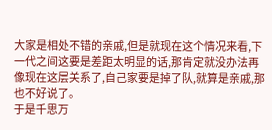大家是相处不错的亲戚,但是就现在这个情况来看,下一代之间这要是差距太明显的话,那肯定就没办法再像现在这层关系了,自己家要是掉了队,就算是亲戚,那也不好说了。
于是千思万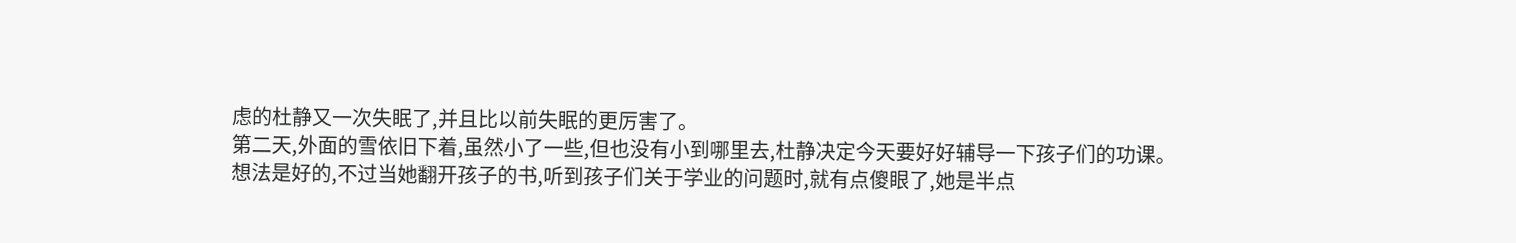虑的杜静又一次失眠了,并且比以前失眠的更厉害了。
第二天,外面的雪依旧下着,虽然小了一些,但也没有小到哪里去,杜静决定今天要好好辅导一下孩子们的功课。
想法是好的,不过当她翻开孩子的书,听到孩子们关于学业的问题时,就有点傻眼了,她是半点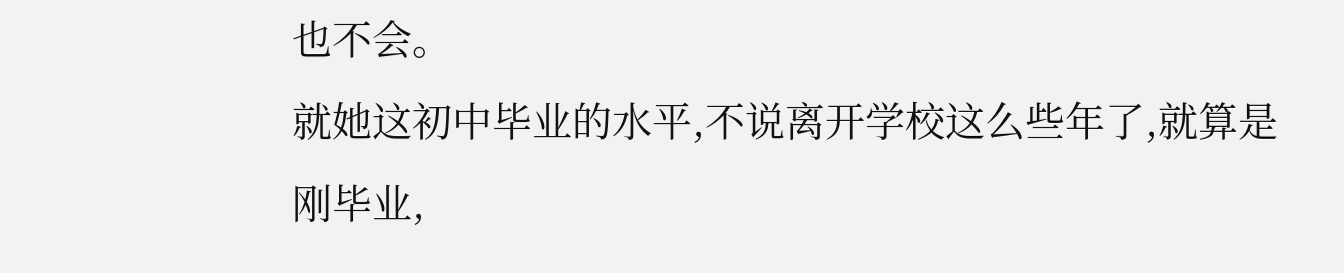也不会。
就她这初中毕业的水平,不说离开学校这么些年了,就算是刚毕业,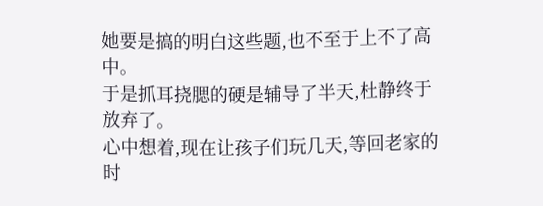她要是搞的明白这些题,也不至于上不了高中。
于是抓耳挠腮的硬是辅导了半天,杜静终于放弃了。
心中想着,现在让孩子们玩几天,等回老家的时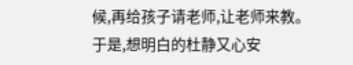候,再给孩子请老师,让老师来教。
于是,想明白的杜静又心安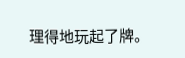理得地玩起了牌。